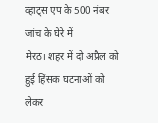व्हाट्स एप के 500 नंबर जांच के घेरे में
मेरठ। शहर में दो अप्रैल को हुई हिंसक घटनाओं को लेकर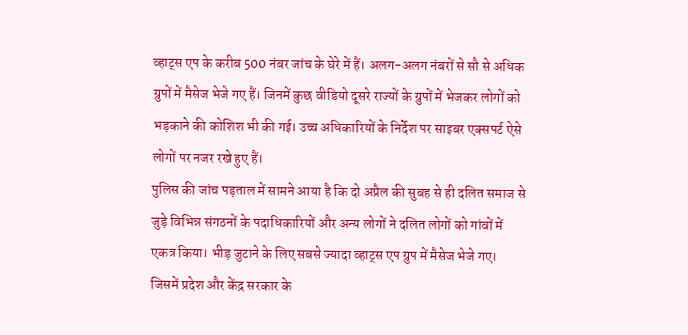व्हाट्स एप के करीब 500 नंबर जांच के घेरे में हैं। अलग-अलग नंबरों से सौ से अधिक ग्रुपों में मैसेज भेजे गए हैं। जिनमें कुछ वीडियो दूसरे राज्यों के ग्रुपों में भेजकर लोगों को भड़काने की कोशिश भी की गई। उच्च अधिकारियों के निर्देश पर साइबर एक्सपर्ट ऐसे लोगों पर नजर रखे हुए हैं।
पुलिस की जांच पड़ताल में सामने आया है कि दो अप्रैल की सुबह से ही दलित समाज से जुड़े विभिन्न संगठनों के पदाधिकारियों और अन्य लोगों ने दलित लोगों को गांवों में एकत्र किया। भीड़ जुटाने के लिए सबसे ज्यादा व्हाट्स एप ग्रुप में मैसेज भेजे गए। जिसमें प्रदेश और केंद्र सरकार के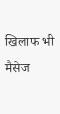खिलाफ भी मैसेज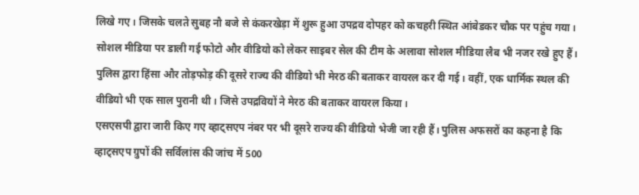लिखे गए। जिसके चलते सुबह नौ बजे से कंकरखेड़ा में शुरू हुआ उपद्रव दोपहर को कचहरी स्थित आंबेडकर चौक पर पहुंच गया। सोशल मीडिया पर डाली गई फोटो और वीडियो को लेकर साइबर सेल की टीम के अलावा सोशल मीडिया लैब भी नजर रखे हुए हैं। पुलिस द्वारा हिंसा और तोड़फोड़ की दूसरे राज्य की वीडियो भी मेरठ की बताकर वायरल कर दी गई। वहीं, एक धार्मिक स्थल की वीडियो भी एक साल पुरानी थी। जिसे उपद्रवियों ने मेरठ की बताकर वायरल किया।
एसएसपी द्वारा जारी किए गए व्हाट्सएप नंबर पर भी दूसरे राज्य की वीडियो भेजी जा रही हैं। पुलिस अफसरों का कहना है कि व्हाट्सएप ग्रुपों की सर्विलांस की जांच में 500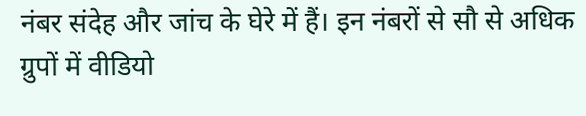नंबर संदेह और जांच के घेरे में हैं। इन नंबरों से सौ से अधिक ग्रुपों में वीडियो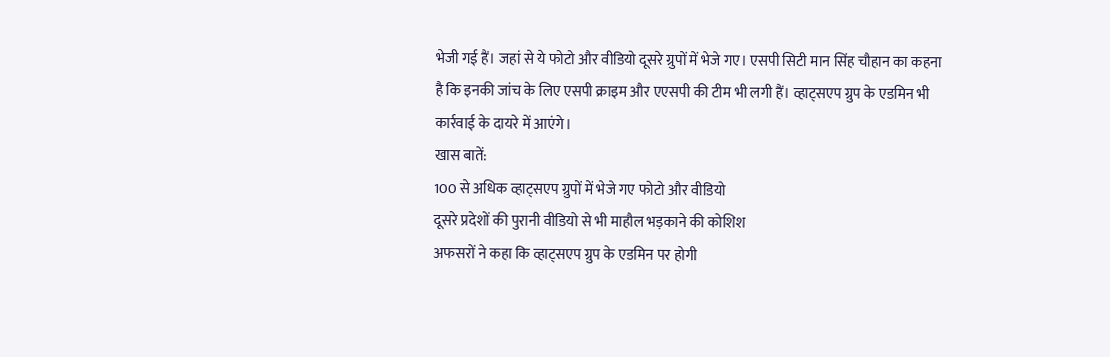भेजी गई हैं। जहां से ये फोटो और वीडियो दूसरे ग्रुपों में भेजे गए। एसपी सिटी मान सिंह चौहान का कहना है कि इनकी जांच के लिए एसपी क्राइम और एएसपी की टीम भी लगी हैं। व्हाट्सएप ग्रुप के एडमिन भी कार्रवाई के दायरे में आएंगे।
खास बातें:
100 से अधिक व्हाट्सएप ग्रुपों में भेजे गए फोटो और वीडियो
दूसरे प्रदेशों की पुरानी वीडियो से भी माहौल भड़काने की कोशिश
अफसरों ने कहा कि व्हाट्सएप ग्रुप के एडमिन पर होगी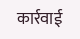कार्रवाई